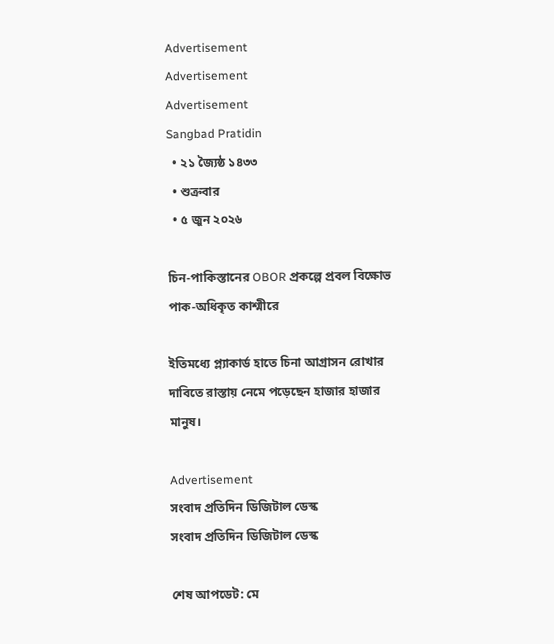Advertisement
Advertisement
Advertisement
Sangbad Pratidin
  • ২১ জ্যৈষ্ঠ ১৪৩৩
  • শুক্রবার
  • ৫ জুন ২০২৬

চিন-পাকিস্তানের OBOR প্রকল্পে প্রবল বিক্ষোভ পাক-অধিকৃত কাশ্মীরে

ইতিমধ্যে প্ল্যাকার্ড হাতে চিনা আগ্রাসন রোখার দাবিতে রাস্তায় নেমে পড়েছেন হাজার হাজার মানুষ।

Advertisement
সংবাদ প্রতিদিন ডিজিটাল ডেস্ক
সংবাদ প্রতিদিন ডিজিটাল ডেস্ক

শেষ আপডেট: মে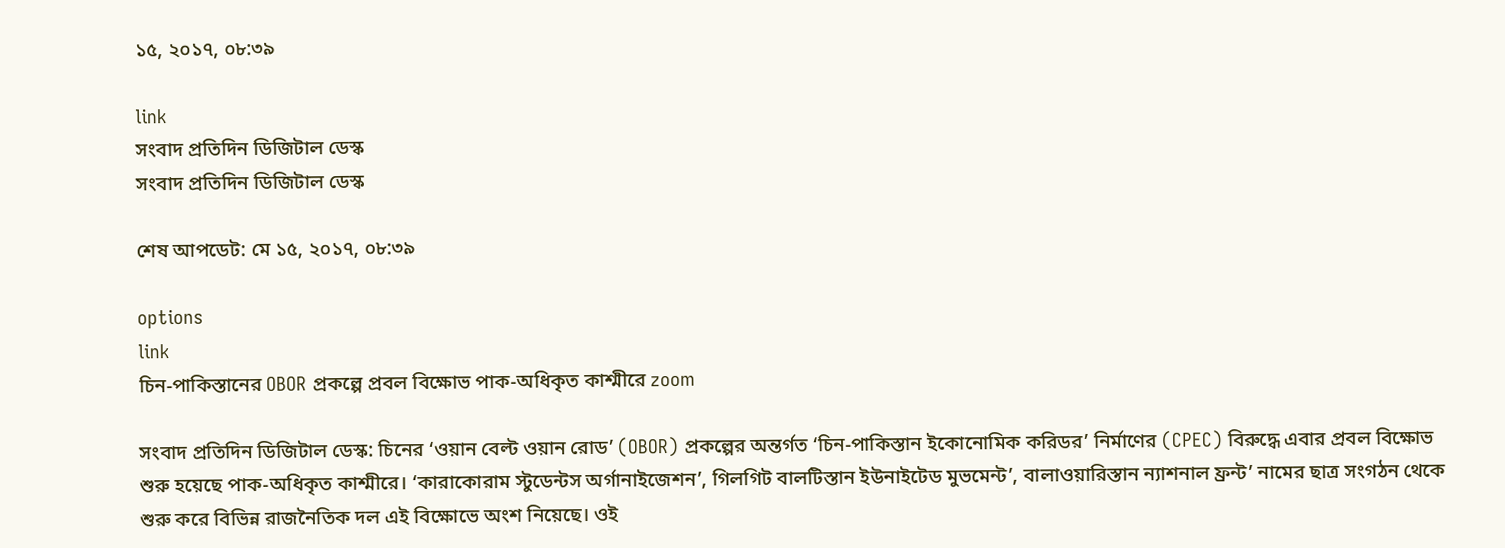১৫, ২০১৭, ০৮:৩৯

link
সংবাদ প্রতিদিন ডিজিটাল ডেস্ক
সংবাদ প্রতিদিন ডিজিটাল ডেস্ক

শেষ আপডেট: মে ১৫, ২০১৭, ০৮:৩৯

options
link
চিন-পাকিস্তানের OBOR প্রকল্পে প্রবল বিক্ষোভ পাক-অধিকৃত কাশ্মীরে zoom

সংবাদ প্রতিদিন ডিজিটাল ডেস্ক: চিনের ‘ওয়ান বেল্ট ওয়ান রোড’ (OBOR) প্রকল্পের অন্তর্গত ‘চিন-পাকিস্তান ইকোনোমিক করিডর’ নির্মাণের (CPEC) বিরুদ্ধে এবার প্রবল বিক্ষোভ শুরু হয়েছে পাক-অধিকৃত কাশ্মীরে। ‘কারাকোরাম স্টুডেন্টস অর্গানাইজেশন’, গিলগিট বালটিস্তান ইউনাইটেড মুভমেন্ট’, বালাওয়ারিস্তান ন্যাশনাল ফ্রন্ট’ নামের ছাত্র সংগঠন থেকে শুরু করে বিভিন্ন রাজনৈতিক দল এই বিক্ষোভে অংশ নিয়েছে। ওই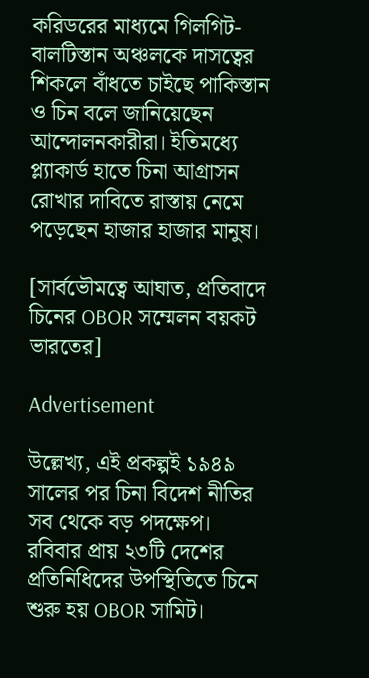করিডরের মাধ্যমে গিলগিট-বালটিস্তান অঞ্চলকে দাসত্বের শিকলে বাঁধতে চাইছে পাকিস্তান ও চিন বলে জানিয়েছেন আন্দোলনকারীরা। ইতিমধ্যে প্ল্যাকার্ড হাতে চিনা আগ্রাসন রোখার দাবিতে রাস্তায় নেমে পড়েছেন হাজার হাজার মানুষ।

[সার্বভৌমত্বে আঘাত, প্রতিবাদে চিনের OBOR সম্মেলন বয়কট ভারতের]

Advertisement

উল্লেখ্য, এই প্রকল্পই ১৯৪৯ সালের পর চিনা বিদেশ নীতির সব থেকে বড় পদক্ষেপ। রবিবার প্রায় ২৩টি দেশের প্রতিনিধিদের উপস্থিতিতে চিনে শুরু হয় OBOR সামিট।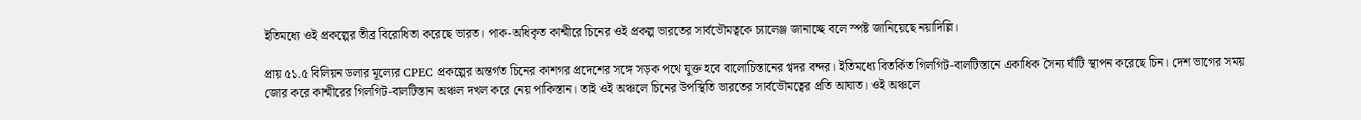ইতিমধ্যে ওই প্রকল্পের তীব্র বিরোধিতা করেছে ভারত। পাক-অধিকৃত কাশ্মীরে চিনের ওই প্রকল্প ভারতের সার্বভৌমত্বকে চ্যালেঞ্জ জানাচ্ছে বলে স্পষ্ট জানিয়েছে নয়াদিল্লি।

প্রায় ৫১.৫ বিলিয়ন ডলার মূল্যের CPEC প্রকল্পের অন্তর্গত চিনের কাশগর প্রদেশের সঙ্গে সড়ক পথে যুক্ত হবে বালোচিস্তানের গ্বদর বন্দর। ইতিমধ্যে বিতর্কিত গিলগিট-বালটিস্তানে একাধিক সৈন্য ঘাঁটি স্থাপন করেছে চিন। দেশ ভাগের সময় জোর করে কাশ্মীরের গিলগিট-বালটিস্তান অঞ্চল দখল করে নেয় পাকিস্তান। তাই ওই অঞ্চলে চিনের উপস্থিতি ভারতের সার্বভৌমত্বের প্রতি আঘাত। ওই অঞ্চলে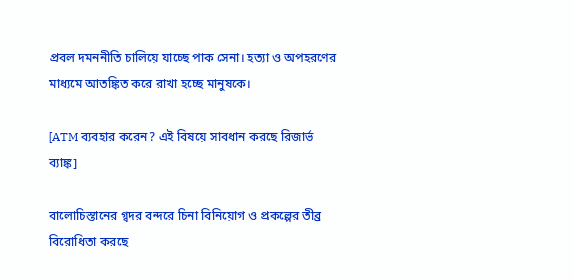প্রবল দমননীতি চালিয়ে যাচ্ছে পাক সেনা। হত্যা ও অপহরণের মাধ্যমে আতঙ্কিত করে রাখা হচ্ছে মানুষকে।

[ATM ব্যবহার করেন? এই বিষয়ে সাবধান করছে রিজার্ভ ব্যাঙ্ক]

বালোচিস্তানের গ্বদর বন্দরে চিনা বিনিয়োগ ও প্রকল্পের তীব্র বিরোধিতা করছে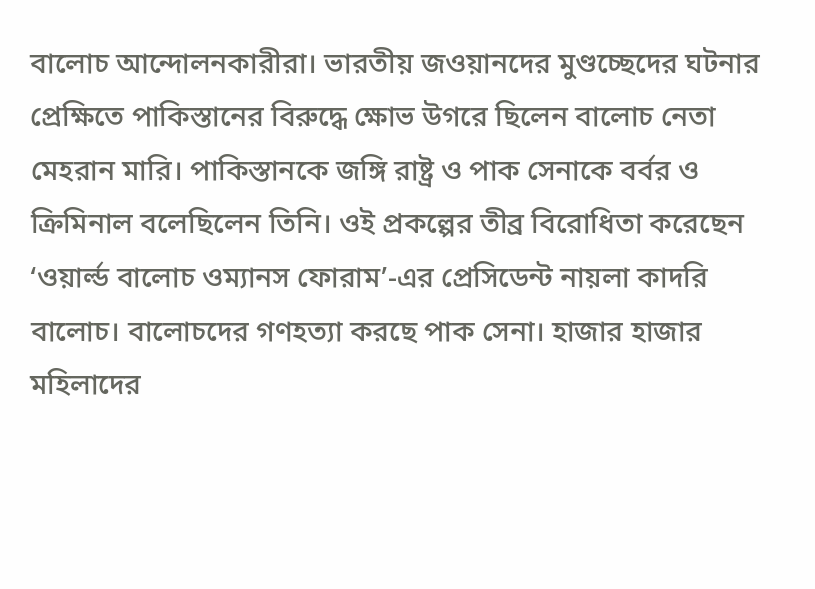বালোচ আন্দোলনকারীরা। ভারতীয় জওয়ানদের মুণ্ডচ্ছেদের ঘটনার প্রেক্ষিতে পাকিস্তানের বিরুদ্ধে ক্ষোভ উগরে ছিলেন বালোচ নেতা মেহরান মারি। পাকিস্তানকে জঙ্গি রাষ্ট্র ও পাক সেনাকে বর্বর ও ক্রিমিনাল বলেছিলেন তিনি। ওই প্রকল্পের তীব্র বিরোধিতা করেছেন ‘ওয়ার্ল্ড বালোচ ওম্যানস ফোরাম’-এর প্রেসিডেন্ট নায়লা কাদরি বালোচ। বালোচদের গণহত্যা করছে পাক সেনা। হাজার হাজার মহিলাদের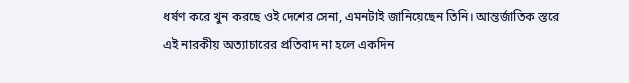ধর্ষণ করে খুন করছে ওই দেশের সেনা, এমনটাই জানিয়েছেন তিনি। আন্তর্জাতিক স্তরে এই নারকীয় অত্যাচারের প্রতিবাদ না হলে একদিন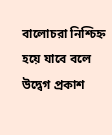বালোচরা নিশ্চিহ্ন হয়ে যাবে বলে উদ্বেগ প্রকাশ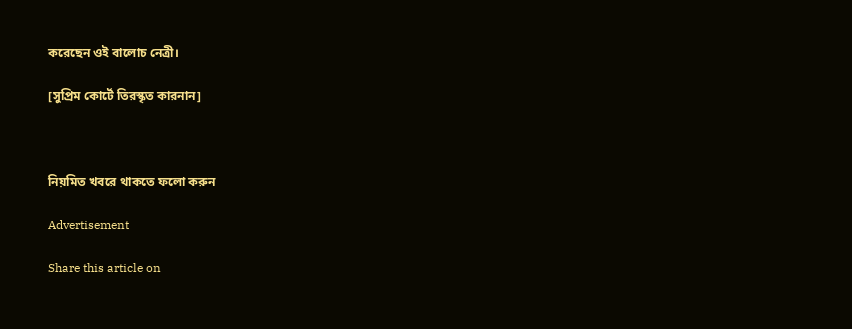করেছেন ওই বালোচ নেত্রী।

[সুপ্রিম কোর্টে তিরস্কৃত কারনান]



নিয়মিত খবরে থাকতে ফলো করুন

Advertisement

Share this article on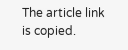The article link is copied.